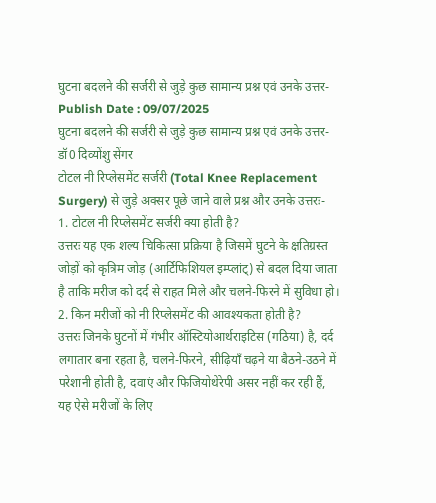घुटना बदलने की सर्जरी से जुड़े कुछ सामान्य प्रश्न एवं उनके उत्तर- Publish Date : 09/07/2025
घुटना बदलने की सर्जरी से जुड़े कुछ सामान्य प्रश्न एवं उनके उत्तर-
डॉ0 दिव्योंशु सेंगर
टोटल नी रिप्लेसमेंट सर्जरी (Total Knee Replacement Surgery) से जुड़े अक्सर पूछे जाने वाले प्रश्न और उनके उत्तरः-
1. टोटल नी रिप्लेसमेंट सर्जरी क्या होती है?
उत्तरः यह एक शल्य चिकित्सा प्रक्रिया है जिसमें घुटने के क्षतिग्रस्त जोड़ों को कृत्रिम जोड़ (आर्टिफिशियल इम्प्लांट्) से बदल दिया जाता है ताकि मरीज को दर्द से राहत मिले और चलने-फिरने में सुविधा हो।
2. किन मरीजों को नी रिप्लेसमेंट की आवश्यकता होती है?
उत्तरः जिनके घुटनों में गंभीर ऑस्टियोआर्थराइटिस (गठिया) है, दर्द लगातार बना रहता है, चलने-फिरने, सीढ़ियाँ चढ़ने या बैठने-उठने में परेशानी होती है, दवाएं और फिजियोथेरेपी असर नहीं कर रही हैं, यह ऐसे मरीजों के लिए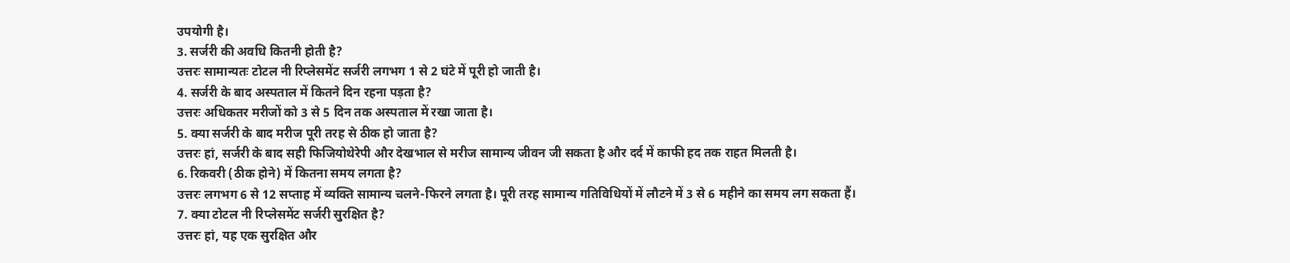उपयोगी है।
3. सर्जरी की अवधि कितनी होती है?
उत्तरः सामान्यतः टोटल नी रिप्लेसमेंट सर्जरी लगभग 1 से 2 घंटे में पूरी हो जाती है।
4. सर्जरी के बाद अस्पताल में कितने दिन रहना पड़ता है?
उत्तरः अधिकतर मरीजों को 3 से 5 दिन तक अस्पताल में रखा जाता है।
5. क्या सर्जरी के बाद मरीज पूरी तरह से ठीक हो जाता है?
उत्तरः हां, सर्जरी के बाद सही फिजियोथेरेपी और देखभाल से मरीज सामान्य जीवन जी सकता है और दर्द में काफी हद तक राहत मिलती है।
6. रिकवरी (ठीक होने) में कितना समय लगता है?
उत्तरः लगभग 6 से 12 सप्ताह में व्यक्ति सामान्य चलने-फिरने लगता है। पूरी तरह सामान्य गतिविधियों में लौटने में 3 से 6 महीने का समय लग सकता हैं।
7. क्या टोटल नी रिप्लेसमेंट सर्जरी सुरक्षित है?
उत्तरः हां, यह एक सुरक्षित और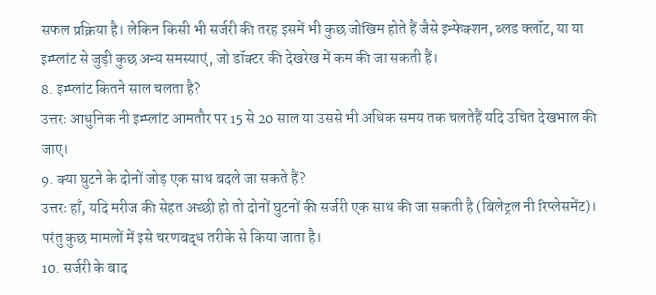सफल प्रक्रिया है। लेकिन किसी भी सर्जरी की तरह इसमें भी कुछ जोखिम होते हैं जैसे इन्फेक्शन, ब्लड क्लॉट, या या इम्प्लांट से जुड़ी कुछ अन्य समस्याएं, जो डॉक्टर की देखरेख में कम की जा सकती हैं।
8. इम्प्लांट कितने साल चलता है?
उत्तरः आधुनिक नी इम्प्लांट आमतौर पर 15 से 20 साल या उससे भी अधिक समय तक चलतेहैं यदि उचित देखभाल की जाए।
9. क्या घुटने के दोनों जोड़ एक साथ बदले जा सकते हैं?
उत्तरः हाँ, यदि मरीज की सेहत अच्छी हो तो दोनों घुटनों की सर्जरी एक साथ की जा सकती है (बिलेट्रल नी रिप्लेसमेंट)। परंतु कुछ मामलों में इसे चरणबद्ध तरीके से किया जाता है।
10. सर्जरी के बाद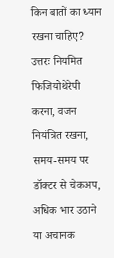किन बातों का ध्यान रखना चाहिए?
उत्तरः नियमित फिजियोथेरेपी करना, वजन नियंत्रित रखना, समय-समय पर डॉक्टर से चेकअप, अधिक भार उठाने या अचानक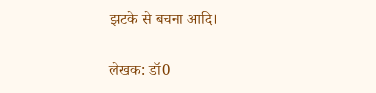झटके से बचना आदि।

लेखक: डॉ0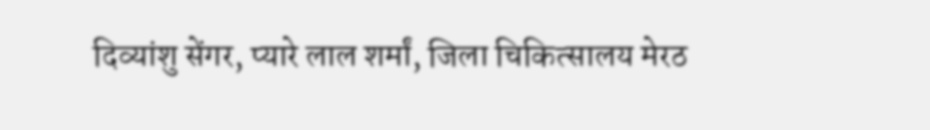दिव्यांशु सेंगर, प्यारे लाल शर्मां, जिला चिकित्सालय मेरठ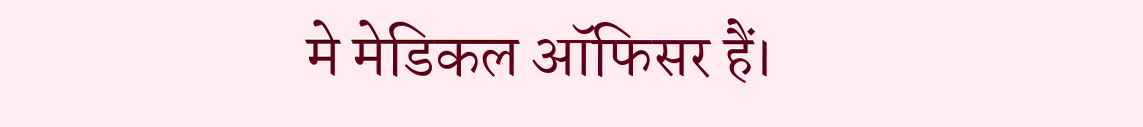मे मेडिकल ऑफिसर हैं।